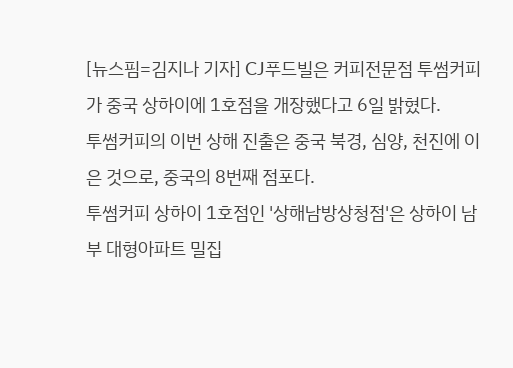[뉴스핌=김지나 기자] CJ푸드빌은 커피전문점 투썸커피가 중국 상하이에 1호점을 개장했다고 6일 밝혔다.
투썸커피의 이번 상해 진출은 중국 북경, 심양, 천진에 이은 것으로, 중국의 8번째 점포다.
투썸커피 상하이 1호점인 '상해남방상청점'은 상하이 남부 대형아파트 밀집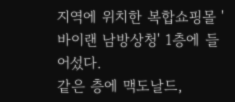지역에 위치한 복합쇼핑몰 '바이랜 남방상청' 1층에 들어섰다.
같은 층에 맥도날드,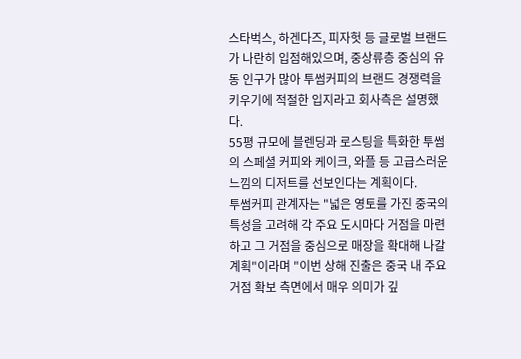스타벅스, 하겐다즈, 피자헛 등 글로벌 브랜드가 나란히 입점해있으며, 중상류층 중심의 유동 인구가 많아 투썸커피의 브랜드 경쟁력을 키우기에 적절한 입지라고 회사측은 설명했다.
55평 규모에 블렌딩과 로스팅을 특화한 투썸의 스페셜 커피와 케이크, 와플 등 고급스러운 느낌의 디저트를 선보인다는 계획이다.
투썸커피 관계자는 "넓은 영토를 가진 중국의 특성을 고려해 각 주요 도시마다 거점을 마련하고 그 거점을 중심으로 매장을 확대해 나갈 계획"이라며 "이번 상해 진출은 중국 내 주요 거점 확보 측면에서 매우 의미가 깊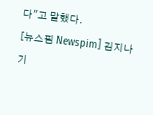다"고 말했다.
[뉴스핌 Newspim] 김지나 기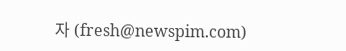자 (fresh@newspim.com)